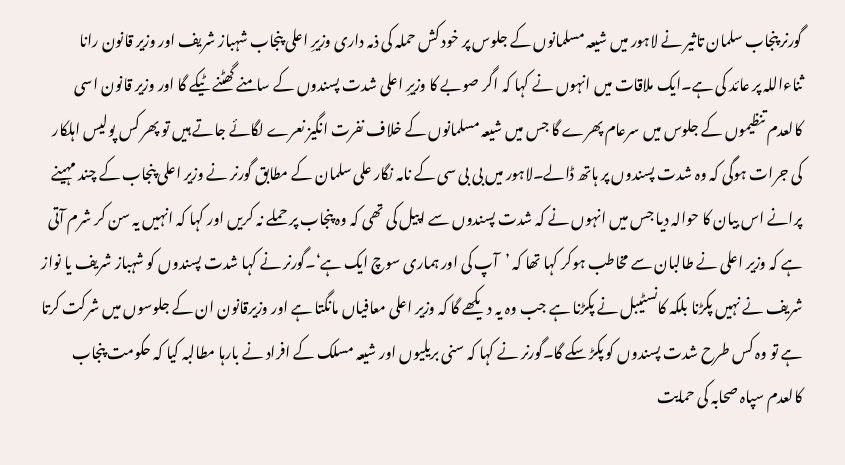گورنر پنجاب سلمان تاثیر نے لاہور میں شیعہ مسلمانوں کے جلوس پر خود کش حملہ کی ذمہ داری وزیرِ اعلی پنجاب شہباز شریف اور وزیر قانون رانا ثناءاللہ پر عائد کی ہے۔ایک ملاقات میں انہوں نے کہا کہ اگر صوبے کا وزیرِ اعلی شدت پسندوں کے سامنے گھٹنے ٹیکے گا اور وزیر قانون اسی کالعدم تنظیموں کے جلوس میں سرعام پھرے گا جس میں شیعہ مسلمانوں کے خلاف نفرت انگیز نعرے لگائے جاتے ہیں تو پھر کس پولیس اہلکار کی جرات ہوگی کہ وہ شدت پسندوں پر ہاتھ ڈالے۔لاہور میں بی بی سی کے نامہ نگار علی سلمان کے مطابق گورنر نے وزیر اعلی پنجاب کے چند مہینے پرانے اس بیان کا حوالہ دیا جس میں انہوں نے کہ شدت پسندوں سے اپیل کی تھی کہ وہ پنجاب پر حملے نہ کریں اور کہا کہ انہیں یہ سن کر شرم آتی ہے کہ وزیر اعلی نے طالبان سے مخاطب ہوکر کہا تھا کہ ’آپ کی اور ہماری سوچ ایک ہے‘۔گورنر نے کہا شدت پسندوں کو شہباز شریف یا نواز شریف نے نہیں پکڑنا بلکہ کانسٹیبل نے پکڑنا ہے جب وہ یہ دیکھے گا کہ وزیر اعلی معافیاں مانگتا ہے اور وزیرقانون ان کے جلوسوں میں شرکت کرتا ہے تو وہ کس طرح شدت پسندوں کو پکڑ سکے گا۔گورنر نے کہا کہ سنی بریلیوں اور شیعہ مسلک کے افراد نے بارہا مطالبہ کیا کہ حکومت پنجاب کالعدم سپاہ صحابہ کی حمایت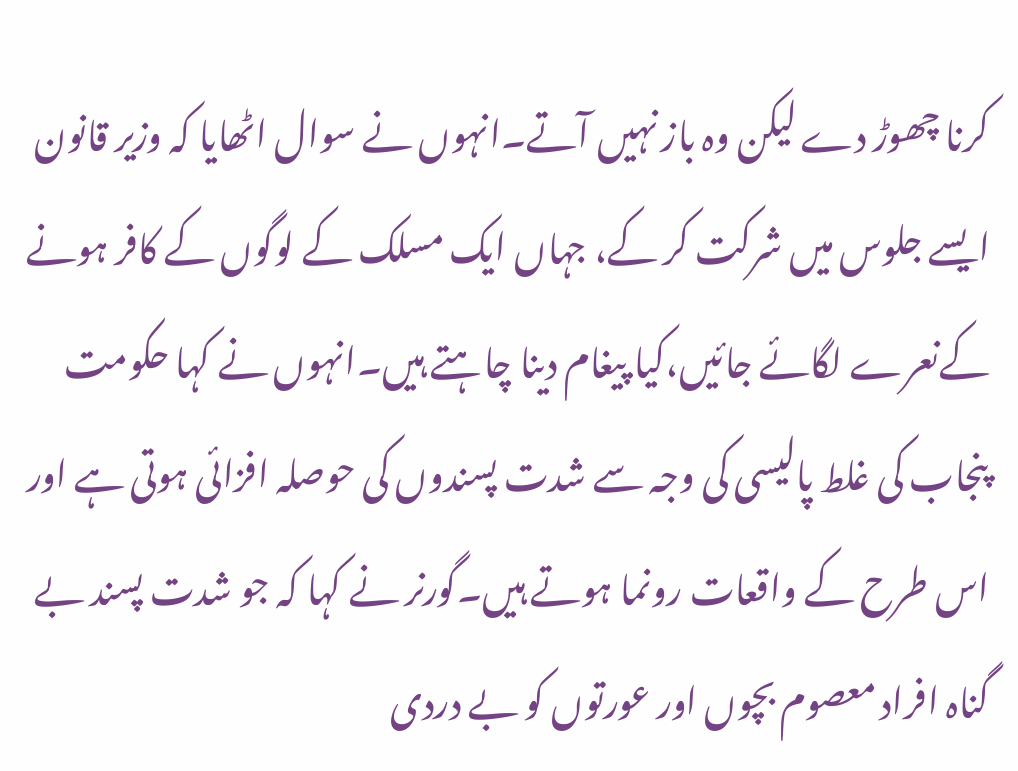کرنا چھوڑ دے لیکن وہ باز نہیں آتے۔انہوں نے سوال اٹھایا کہ وزیر قانون ایسے جلوس میں شرکت کر کے، جہاں ایک مسلک کے لوگوں کے کافر ہونے کےنعرے لگائے جائیں،کیا پیغام دینا چاہتے ہیں۔انہوں نے کہا حکومت پنجاب کی غلط پالیسی کی وجہ سے شدت پسندوں کی حوصلہ افزائی ہوتی ہے اور اس طرح کے واقعات رونما ہوتے ہیں۔گورنر نے کہا کہ جو شدت پسند بے گناہ افراد معصوم بچوں اور عورتوں کو بے دردی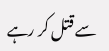سے قتل کر رہے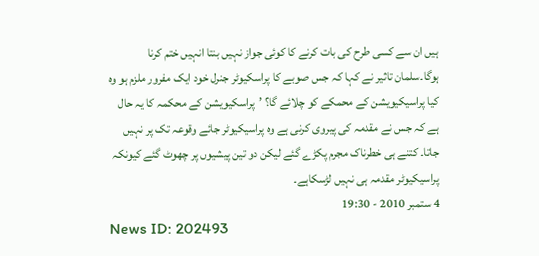ہیں ان سے کسی طرح کی بات کرنے کا کوئی جواز نہیں بنتا انہیں ختم کرنا ہوگا۔سلمان تاثیر نے کہا کہ جس صوبے کا پراسکیوٹر جنرل خود ایک مفرور ملزم ہو وہ کیا پراسیکیویشن کے محمکے کو چلائے گا؟ ’پراسکیویشن کے محکمہ کا یہ حال ہے کہ جس نے مقدمہ کی پیروی کرنی ہے وہ پراسیکیوٹر جائے وقوعہ تک پر نہیں جاتا۔ کتنے ہی خطرناک مجرم پکڑے گئے لیکن دو تین پیشیوں پر چھوٹ گئے کیونکہ پراسیکیوٹر مقدمہ ہی نہیں لڑسکاہے۔
4 ستمبر 2010 - 19:30
News ID: 202493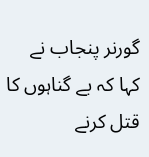گورنر پنجاب نے کہا کہ بے گناہوں کا قتل کرنے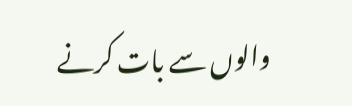والوں سے بات کرنے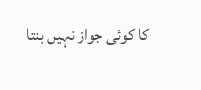کا کوئی جواز نہیں بنتا